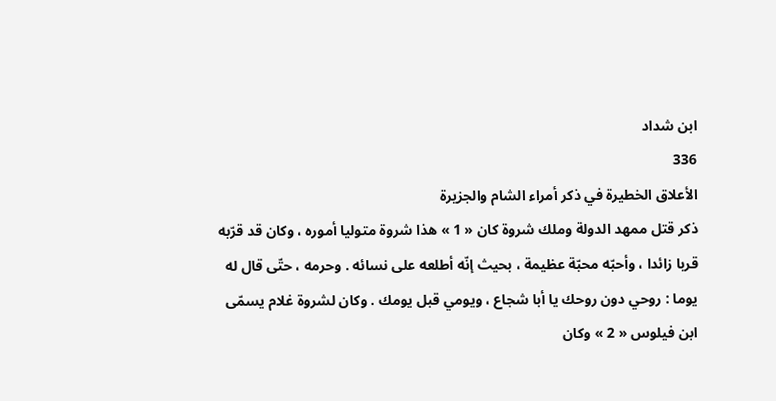ابن شداد
336
الأعلاق الخطيرة في ذكر أمراء الشام والجزيرة
ذكر قتل ممهد الدولة وملك شروة كان « 1 » هذا شروة متوليا أموره ، وكان قد قرّبه قربا زائدا ، وأحبّه محبّة عظيمة ، بحيث إنّه أطلعه على نسائه . وحرمه ، حتّى قال له يوما : روحي دون روحك يا أبا شجاع ، ويومي قبل يومك . وكان لشروة غلام يسمّى ابن فيلوس « 2 » وكان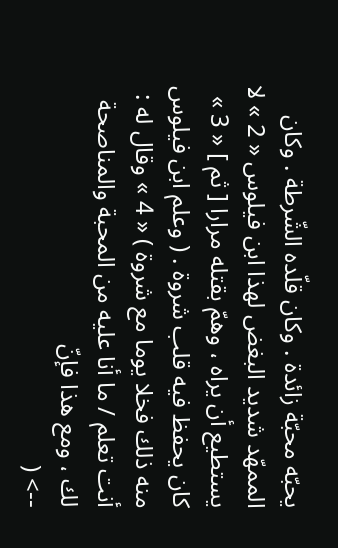يحبّه محبّة زائدة . وكان قلّده الشّرطة . وكان الممهّد شديد البغض لهذا ابن فيلوس « 2 » لا يستطيع أن يراه ، وهمّ بقتله مرارا [ ثم ] « 3 » كان يحفظ فيه قلب شروة . ( وعلم ابن فيلوس منه ذلك فخلا يوما مع شروة ) « 4 » وقال له : أنت تعلم / ما أنا عليه من المحبة والمناصحة لك ، ومع هذا فإنّ
--> (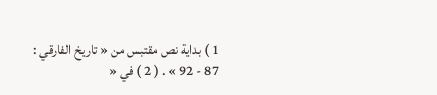1 ) بداية نص مقتبس من « تاريخ الفارقي : 87 - 92 » . ( 2 ) في «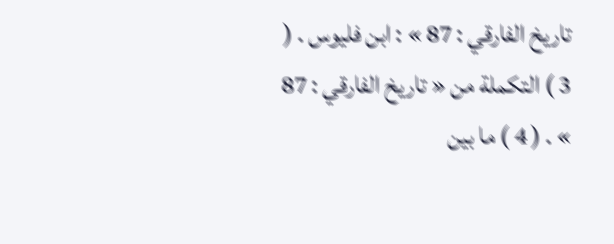تاريخ الفارقي : 87 » : ابن فليوس . ( 3 ) التكملة من « تاريخ الفارقي : 87 » . ( 4 ) ما بين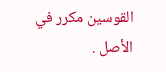القوسين مكرر في الأصل .